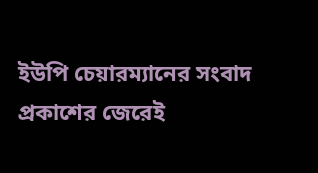ইউপি চেয়ারম্যানের সংবাদ প্রকাশের জেরেই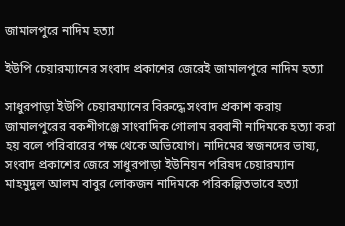জামালপুরে নাদিম হত্যা

ইউপি চেয়ারম্যানের সংবাদ প্রকাশের জেরেই জামালপুরে নাদিম হত্যা

সাধুরপাড়া ইউপি চেয়ারম্যানের বিরুদ্ধে সংবাদ প্রকাশ করায় জামালপুরের বকশীগঞ্জে সাংবাদিক গোলাম রব্বানী নাদিমকে হত্যা করা হয় বলে পরিবারের পক্ষ থেকে অভিযোগ। নাদিমের স্বজনদের ভাষ্য, সংবাদ প্রকাশের জেরে সাধুরপাড়া ইউনিয়ন পরিষদ চেয়ারম্যান মাহমুদুল আলম বাবুর লোকজন নাদিমকে পরিকল্পিতভাবে হত্যা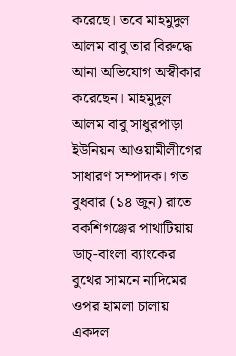করেছে। তবে মাহমুদুল আলম বাবু তার বিরুদ্ধে আনা অভিযোগ অস্বীকার করেছেন। মাহমুদুল আলম বাবু সাধুরপাড়া ইউনিয়ন আওয়ামীলীগের সাধারণ সম্পাদক। গত বুধবার (১৪ জুন) রাতে বকশিগঞ্জের পাথাটিয়ায় ডাচ্-বাংলা ব্যাংকের বুথের সামনে নাদিমের ওপর হামলা চালায় একদল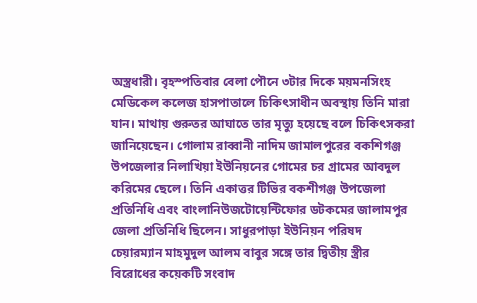অস্ত্রধারী। বৃহস্পতিবার বেলা পৌনে ৩টার দিকে ময়মনসিংহ মেডিকেল কলেজ হাসপাতালে চিকিৎসাধীন অবস্থায় তিনি মারা যান। মাথায় গুরুতর আঘাতে তার মৃত্যু হয়েছে বলে চিকিৎসকরা জানিয়েছেন। গোলাম রাব্বানী নাদিম জামালপুরের বকশিগঞ্জ উপজেলার নিলাখিয়া ইউনিয়নের গোমের চর গ্রামের আবদুল করিমের ছেলে। তিনি একাত্তর টিভির বকশীগঞ্জ উপজেলা প্রতিনিধি এবং বাংলানিউজটোয়েন্টিফোর ডটকমের জালামপুর জেলা প্রতিনিধি ছিলেন। সাধুরপাড়া ইউনিয়ন পরিষদ চেয়ারম্যান মাহমুদুল আলম বাবুর সঙ্গে তার দ্বিতীয় স্ত্রীর বিরোধের কয়েকটি সংবাদ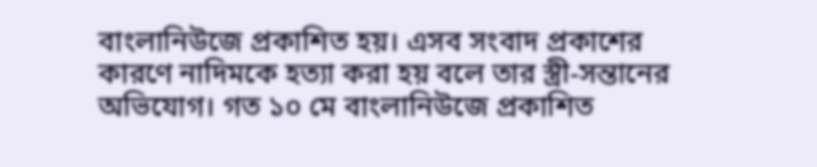বাংলানিউজে প্রকাশিত হয়। এসব সংবাদ প্রকাশের কারণে নাদিমকে হত্যা করা হয় বলে তার স্ত্রী-সন্তানের অভিযোগ। গত ১০ মে বাংলানিউজে প্রকাশিত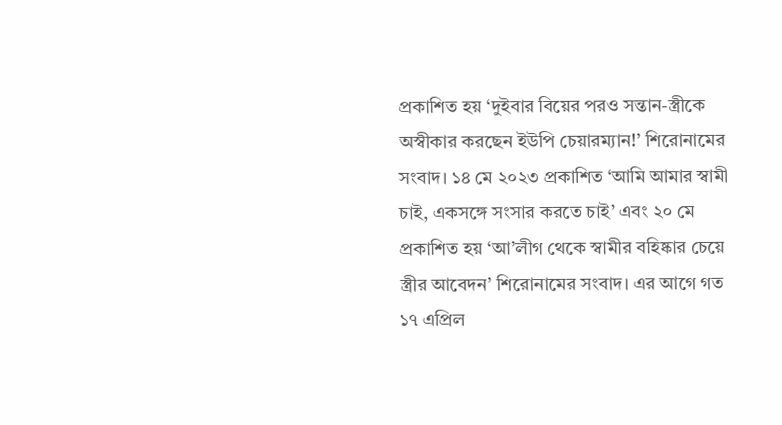প্রকাশিত হয় ‘দুইবার বিয়ের পরও সন্তান-স্ত্রীকে অস্বীকার করছেন ইউপি চেয়ারম্যান!’ শিরোনামের সংবাদ। ১৪ মে ২০২৩ প্রকাশিত ‘আমি আমার স্বামী চাই, একসঙ্গে সংসার করতে চাই’ এবং ২০ মে প্রকাশিত হয় ‘আ’লীগ থেকে স্বামীর বহিষ্কার চেয়ে স্ত্রীর আবেদন’ শিরোনামের সংবাদ। এর আগে গত ১৭ এপ্রিল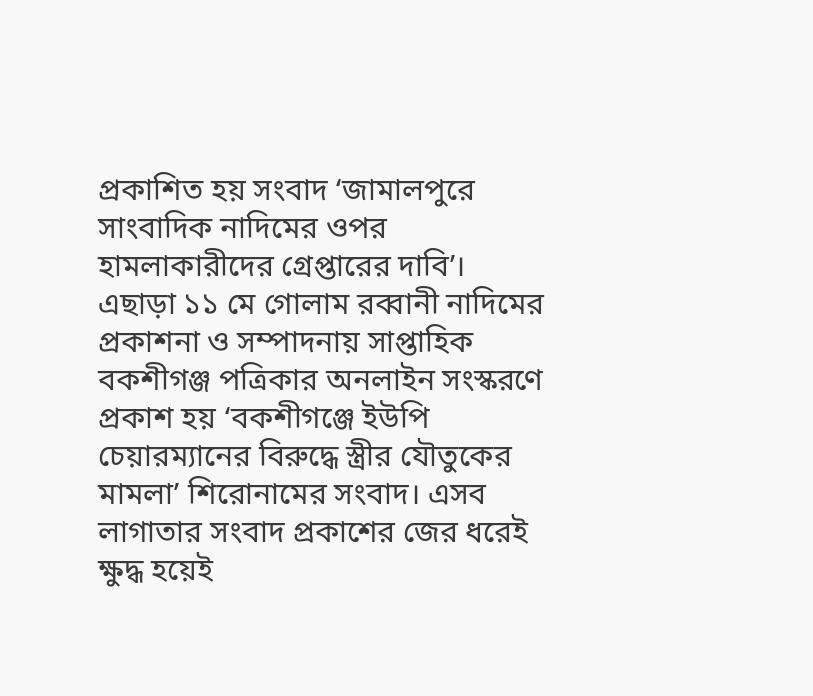প্রকাশিত হয় সংবাদ ‘জামালপুরে সাংবাদিক নাদিমের ওপর হামলাকারীদের গ্রেপ্তারের দাবি’। এছাড়া ১১ মে গোলাম রব্বানী নাদিমের প্রকাশনা ও সম্পাদনায় সাপ্তাহিক বকশীগঞ্জ পত্রিকার অনলাইন সংস্করণে প্রকাশ হয় ‘বকশীগঞ্জে ইউপি চেয়ারম্যানের বিরুদ্ধে স্ত্রীর যৌতুকের মামলা’ শিরোনামের সংবাদ। এসব লাগাতার সংবাদ প্রকাশের জের ধরেই ক্ষুদ্ধ হয়েই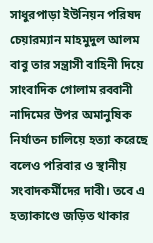সাধুরপাড়া ইউনিয়ন পরিষদ চেয়ারম্যান মাহমুদুল আলম বাবু তার সন্ত্রাসী বাহিনী দিয়ে সাংবাদিক গোলাম রব্বানী নাদিমের উপর অমানুষিক নির্যাতন চালিয়ে হত্যা করেছে বলেও পরিবার ও স্থানীয় সংবাদকর্মীদের দাবী। তবে এ হত্যাকাণ্ডে জড়িত থাকার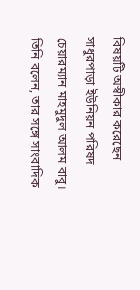বিষয়টি অস্বীকার করেছেন সাধুরপাড়া ইউনিয়ন পরিষদ চেয়ারম্যান মাহমুদুল আলম বাবু। তিনি বলেন, তার সঙ্গে সাংবাদিক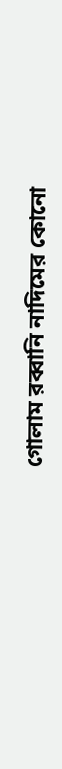গোলাম রব্বানি নাদিমের কোনো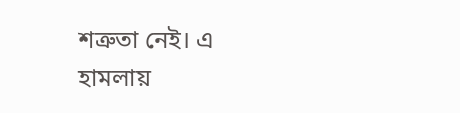শত্রুতা নেই। এ হামলায়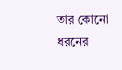তার কোনো ধরনের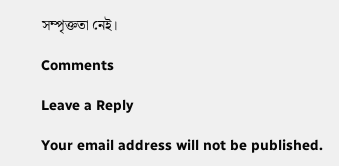সম্পৃক্ততা নেই।

Comments

Leave a Reply

Your email address will not be published.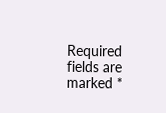Required fields are marked *